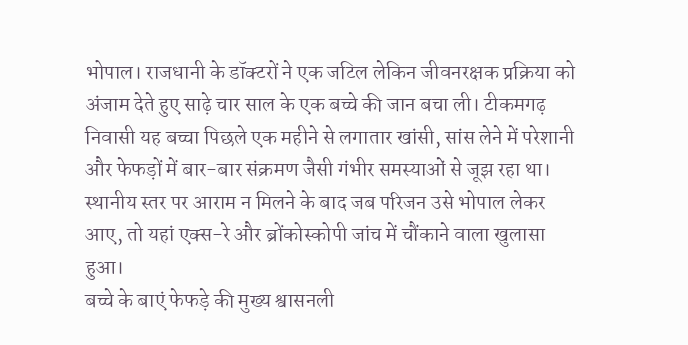भोपाल। राजधानी के डॉक्टरों ने एक जटिल लेकिन जीवनरक्षक प्रक्रिया को अंजाम देते हुए साढ़े चार साल के एक बच्चे की जान बचा ली। टीकमगढ़ निवासी यह बच्चा पिछले एक महीने से लगातार खांसी, सांस लेने में परेशानी और फेफड़ों में बार-बार संक्रमण जैसी गंभीर समस्याओं से जूझ रहा था। स्थानीय स्तर पर आराम न मिलने के बाद जब परिजन उसे भोपाल लेकर आए, तो यहां एक्स-रे और ब्रोंकोस्कोपी जांच में चौंकाने वाला खुलासा हुआ।
बच्चे के बाएं फेफड़े की मुख्य श्वासनली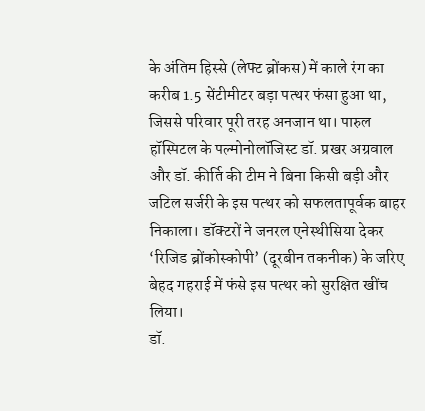के अंतिम हिस्से (लेफ्ट ब्रोंकस) में काले रंग का करीब 1.5 सेंटीमीटर बड़ा पत्थर फंसा हुआ था, जिससे परिवार पूरी तरह अनजान था। पारुल हॉस्पिटल के पल्मोनोलॉजिस्ट डॉ. प्रखर अग्रवाल और डॉ. कीर्ति की टीम ने बिना किसी बड़ी और जटिल सर्जरी के इस पत्थर को सफलतापूर्वक बाहर निकाला। डॉक्टरों ने जनरल एनेस्थीसिया देकर ‘रिजिड ब्रोंकोस्कोपी’ (दूरबीन तकनीक) के जरिए बेहद गहराई में फंसे इस पत्थर को सुरक्षित खींच लिया।
डॉ.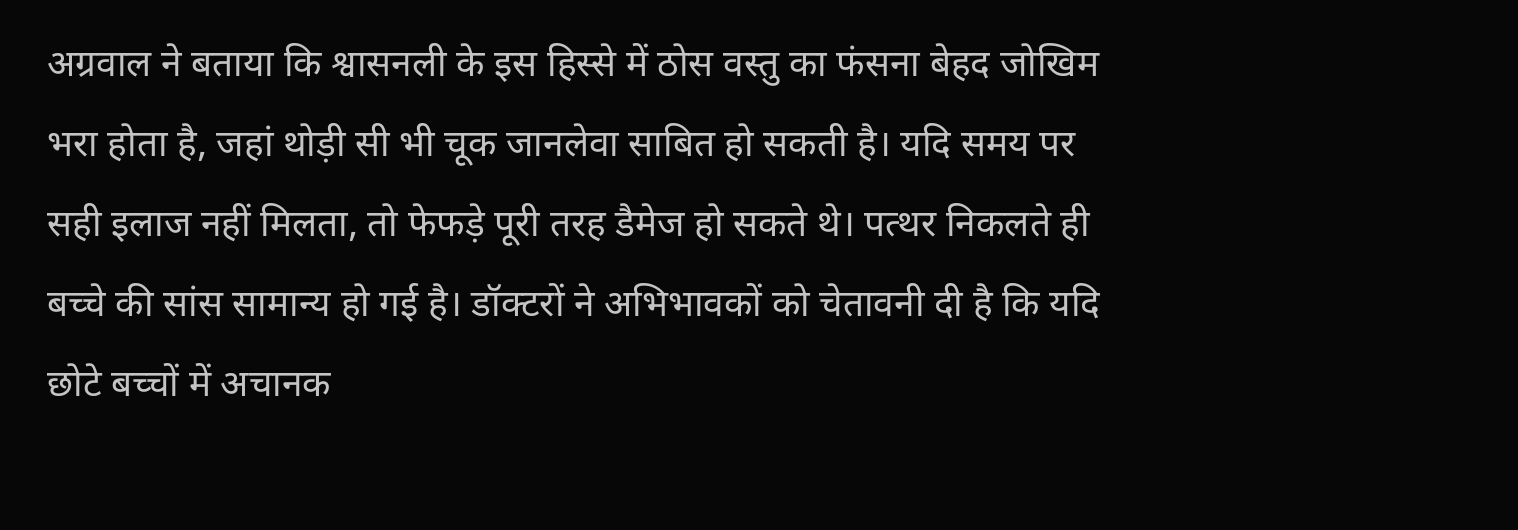अग्रवाल ने बताया कि श्वासनली के इस हिस्से में ठोस वस्तु का फंसना बेहद जोखिम भरा होता है, जहां थोड़ी सी भी चूक जानलेवा साबित हो सकती है। यदि समय पर सही इलाज नहीं मिलता, तो फेफड़े पूरी तरह डैमेज हो सकते थे। पत्थर निकलते ही बच्चे की सांस सामान्य हो गई है। डॉक्टरों ने अभिभावकों को चेतावनी दी है कि यदि छोटे बच्चों में अचानक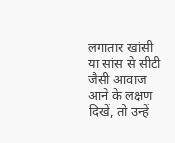लगातार खांसी या सांस से सीटी जैसी आवाज आने के लक्षण दिखें, तो उन्हें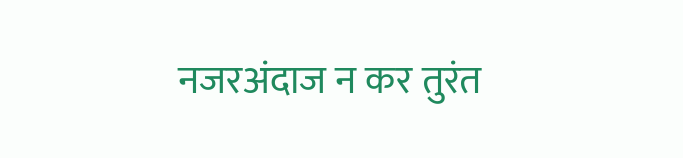नजरअंदाज न कर तुरंत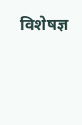विशेषज्ञ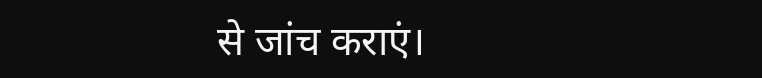से जांच कराएं।